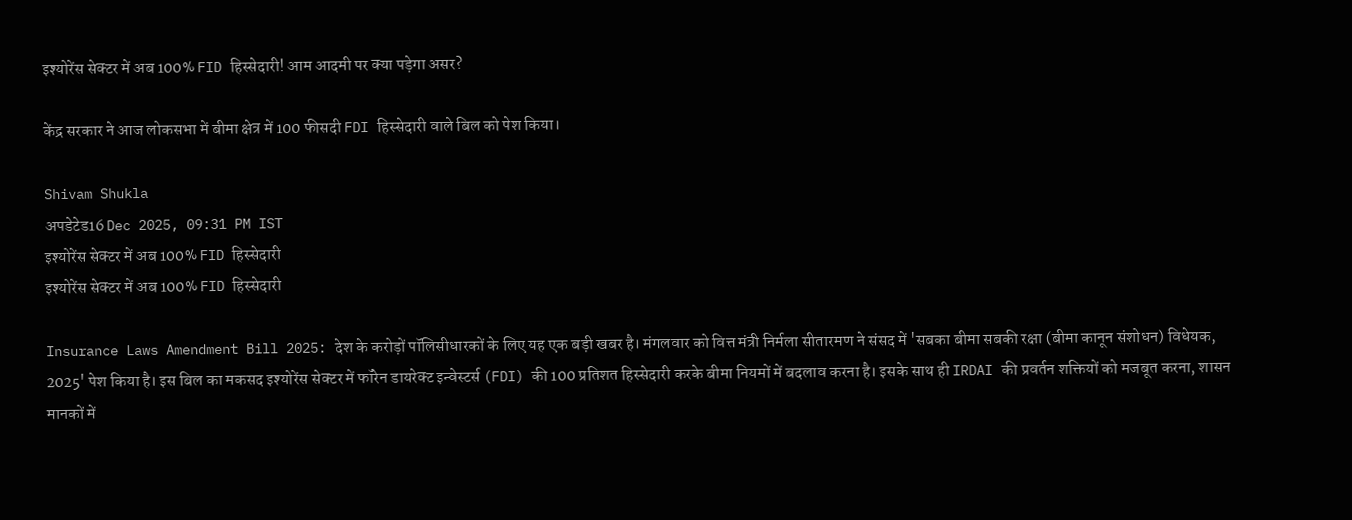इश्योरेंस सेक्टर में अब 100% FID हिस्सेदारी! आम आदमी पर क्या पड़ेगा असर?

केंद्र सरकार ने आज लोकसभा में बीमा क्षेत्र में 100 फीसदी FDI हिस्सेदारी वाले बिल को पेश किया।

Shivam Shukla
अपडेटेड16 Dec 2025, 09:31 PM IST
इश्योरेंस सेक्टर में अब 100% FID हिस्सेदारी
इश्योरेंस सेक्टर में अब 100% FID हिस्सेदारी

Insurance Laws Amendment Bill 2025: देश के करोड़ों पॉलिसीधारकों के लिए यह एक बड़ी खबर है। मंगलवार को वित्त मंत्री निर्मला सीतारमण ने संसद में 'सबका बीमा सबकी रक्षा (बीमा कानून संशोधन) विधेयक, 2025' पेश किया है। इस बिल का मकसद इश्योरेंस सेक्टर में फॉरेन डायरेक्ट इन्वेस्टर्स (FDI) की 100 प्रतिशत हिस्सेदारी करके बीमा नियमों में बदलाव करना है। इसके साथ ही IRDAI की प्रवर्तन शक्तियों को मजबूत करना, शासन मानकों में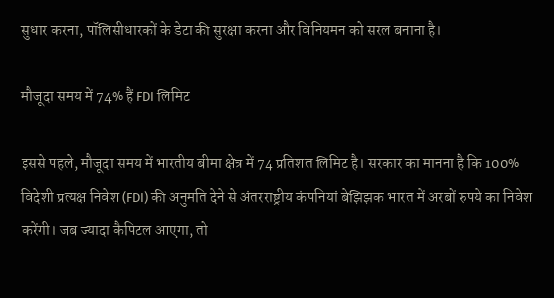सुधार करना, पॉलिसीधारकों के डेटा की सुरक्षा करना और विनियमन को सरल बनाना है।

मौजूदा समय में 74% हैं FDI लिमिट

इससे पहले, मौजूदा समय में भारतीय बीमा क्षेत्र में 74 प्रतिशत लिमिट है। सरकार का मानना है कि 100% विदेशी प्रत्यक्ष निवेश (FDI) की अनुमति देने से अंतरराष्ट्रीय कंपनियां बेझिझक भारत में अरबों रुपये का निवेश करेंगी। जब ज्यादा कैपिटल आएगा, तो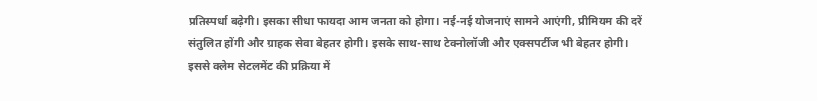प्रतिस्पर्धा बढ़ेगी। इसका सीधा फायदा आम जनता को होगा। नई-नई योजनाएं सामने आएंगी, प्रीमियम की दरें संतुलित होंगी और ग्राहक सेवा बेहतर होगी। इसके साथ-साथ टेक्नोलॉजी और एक्सपर्टीज भी बेहतर होगी। इससे क्लेम सेटलमेंट की प्रक्रिया में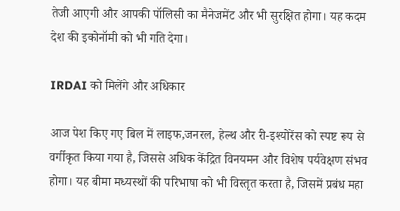तेजी आएगी और आपकी पॉलिसी का मैनेजमेंट और भी सुरक्षित होगा। यह कदम देश की इकोनॉमी को भी गति देगा।

IRDAI को मिलेंगे और अधिकार

आज पेश किए गए बिल में लाइफ,जनरल, हेल्थ और री-इश्योरेंस को स्पष्ट रूप से वर्गीकृत किया गया है, जिससे अधिक केंद्रित विनयमन और विशेष पर्यवेक्षण संभव होगा। यह बीमा मध्यस्थों की परिभाषा को भी विस्तृत करता है, जिसमें प्रबंध महा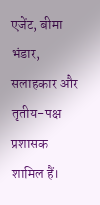एजेंट, बीमा भंडार, सलाहकार और तृतीय-पक्ष प्रशासक शामिल हैं।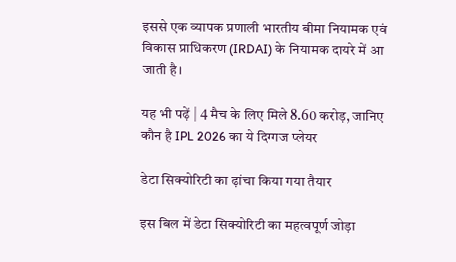इससे एक व्यापक प्रणाली भारतीय बीमा नियामक एवं विकास प्राधिकरण (IRDAI) के नियामक दायरे में आ जाती है।

यह भी पढ़ें | 4 मैच के लिए मिले 8.60 करोड़, जानिए कौन है IPL 2026 का ये दिग्गज प्लेयर

डेटा सिक्योरिटी का ढ़ांचा किया गया तैयार

इस बिल में डेटा सिक्योरिटी का महत्वपूर्ण जोड़ा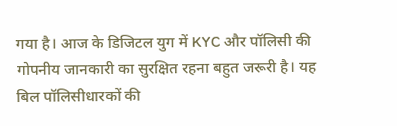गया है। आज के डिजिटल युग में KYC और पॉलिसी की गोपनीय जानकारी का सुरक्षित रहना बहुत जरूरी है। यह बिल पॉलिसीधारकों की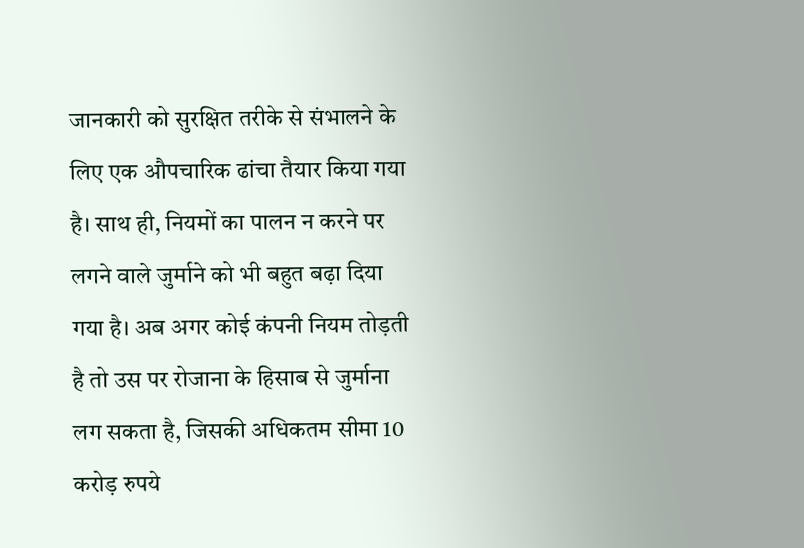जानकारी को सुरक्षित तरीके से संभालने के लिए एक औपचारिक ढांचा तैयार किया गया है। साथ ही, नियमों का पालन न करने पर लगने वाले जुर्माने को भी बहुत बढ़ा दिया गया है। अब अगर कोई कंपनी नियम तोड़ती है तो उस पर रोजाना के हिसाब से जुर्माना लग सकता है, जिसकी अधिकतम सीमा 10 करोड़ रुपये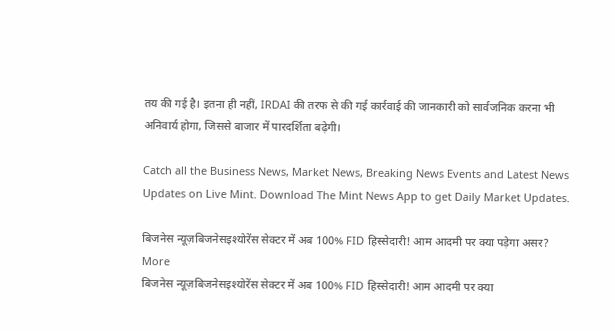तय की गई है। इतना ही नहीं, IRDAI की तरफ से की गई कार्रवाई की जानकारी को सार्वजनिक करना भी अनिवार्य होगा, जिससे बाजार में पारदर्शिता बढ़ेगी।

Catch all the Business News, Market News, Breaking News Events and Latest News Updates on Live Mint. Download The Mint News App to get Daily Market Updates.

बिजनेस न्यूज़बिजनेसइश्योरेंस सेक्टर में अब 100% FID हिस्सेदारी! आम आदमी पर क्या पड़ेगा असर?
More
बिजनेस न्यूज़बिजनेसइश्योरेंस सेक्टर में अब 100% FID हिस्सेदारी! आम आदमी पर क्या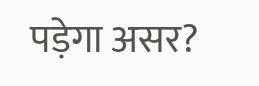पड़ेगा असर?